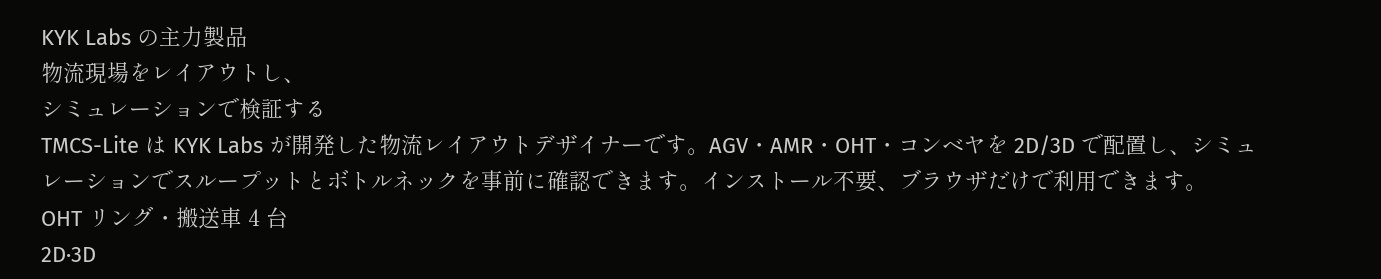KYK Labs の主力製品
物流現場をレイアウトし、
シミュレーションで検証する
TMCS-Lite は KYK Labs が開発した物流レイアウトデザイナーです。AGV・AMR・OHT・コンベヤを 2D/3D で配置し、シミュレーションでスループットとボトルネックを事前に確認できます。インストール不要、ブラウザだけで利用できます。
OHT リング・搬送車 4 台
2D·3D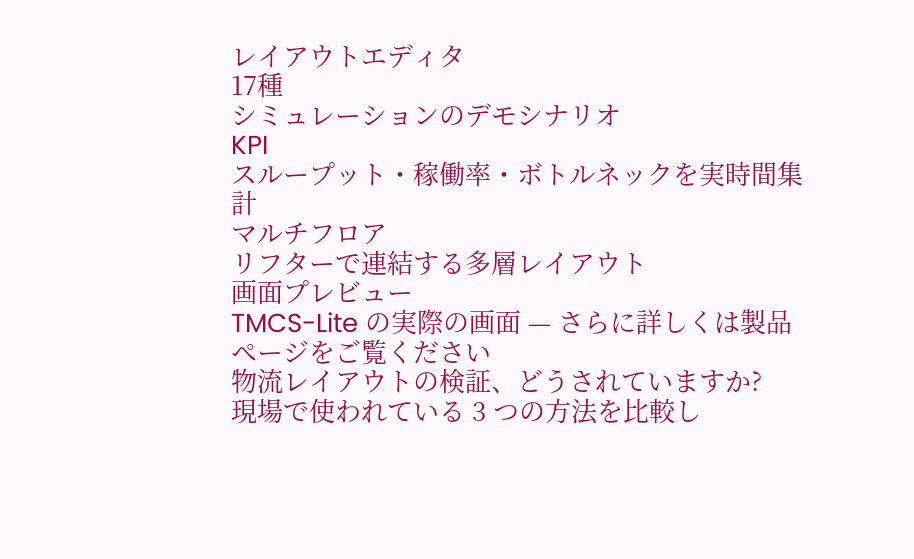レイアウトエディタ
17種
シミュレーションのデモシナリオ
KPI
スループット・稼働率・ボトルネックを実時間集計
マルチフロア
リフターで連結する多層レイアウト
画面プレビュー
TMCS-Lite の実際の画面 — さらに詳しくは製品ページをご覧ください
物流レイアウトの検証、どうされていますか?
現場で使われている 3 つの方法を比較し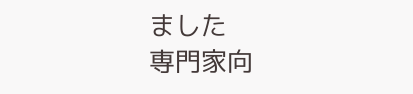ました
専門家向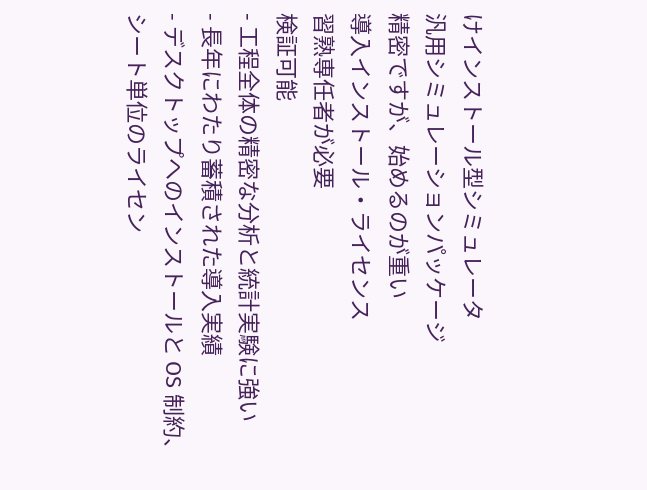けインストール型シミュレータ
汎用シミュレーションパッケージ
精密ですが、始めるのが重い
導入インストール・ライセンス
習熟専任者が必要
検証可能
- 工程全体の精密な分析と統計実験に強い
- 長年にわたり蓄積された導入実績
- デスクトップへのインストールと OS 制約、シート単位のライセン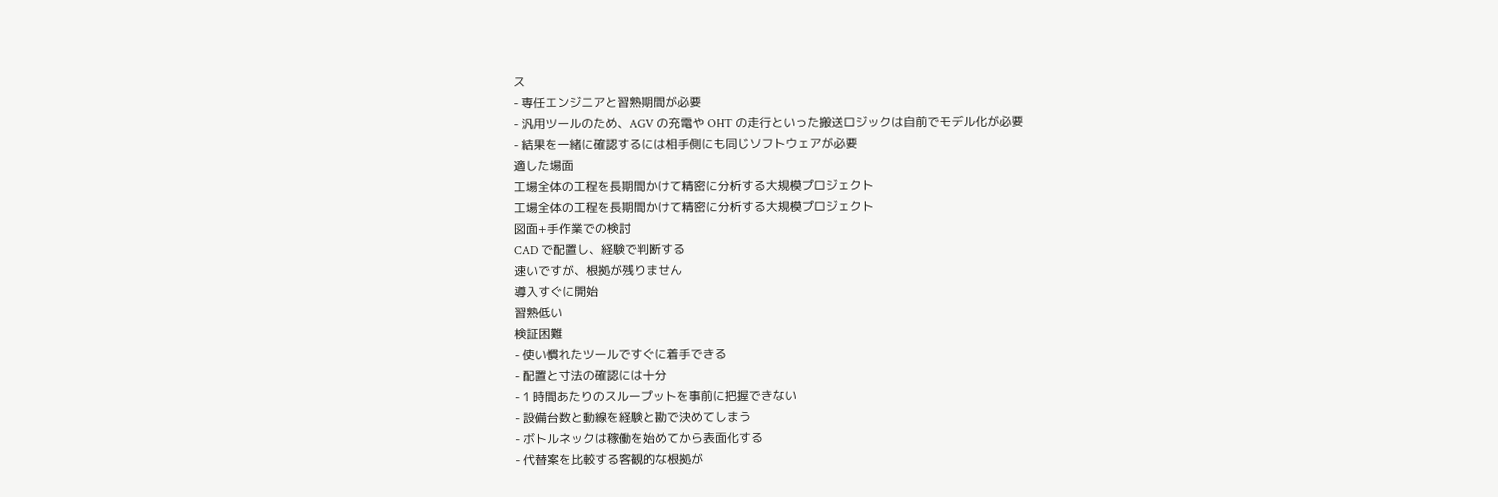ス
- 専任エンジニアと習熟期間が必要
- 汎用ツールのため、AGV の充電や OHT の走行といった搬送ロジックは自前でモデル化が必要
- 結果を一緒に確認するには相手側にも同じソフトウェアが必要
適した場面
工場全体の工程を長期間かけて精密に分析する大規模プロジェクト
工場全体の工程を長期間かけて精密に分析する大規模プロジェクト
図面+手作業での検討
CAD で配置し、経験で判断する
速いですが、根拠が残りません
導入すぐに開始
習熟低い
検証困難
- 使い慣れたツールですぐに着手できる
- 配置と寸法の確認には十分
- 1 時間あたりのスループットを事前に把握できない
- 設備台数と動線を経験と勘で決めてしまう
- ボトルネックは稼働を始めてから表面化する
- 代替案を比較する客観的な根拠が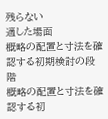残らない
適した場面
概略の配置と寸法を確認する初期検討の段階
概略の配置と寸法を確認する初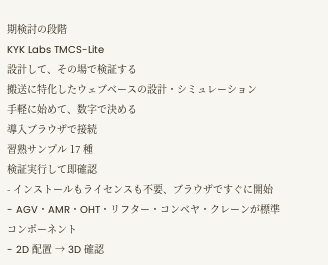期検討の段階
KYK Labs TMCS-Lite
設計して、その場で検証する
搬送に特化したウェブベースの設計・シミュレーション
手軽に始めて、数字で決める
導入ブラウザで接続
習熟サンプル 17 種
検証実行して即確認
- インストールもライセンスも不要、ブラウザですぐに開始
- AGV・AMR・OHT・リフター・コンベヤ・クレーンが標準コンポーネント
- 2D 配置 → 3D 確認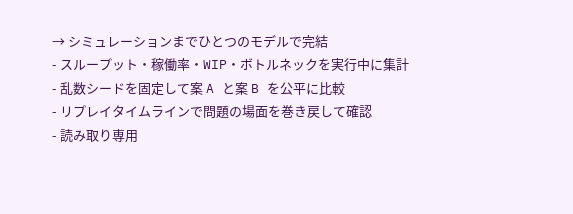→ シミュレーションまでひとつのモデルで完結
- スループット・稼働率・WIP・ボトルネックを実行中に集計
- 乱数シードを固定して案 A と案 B を公平に比較
- リプレイタイムラインで問題の場面を巻き戻して確認
- 読み取り専用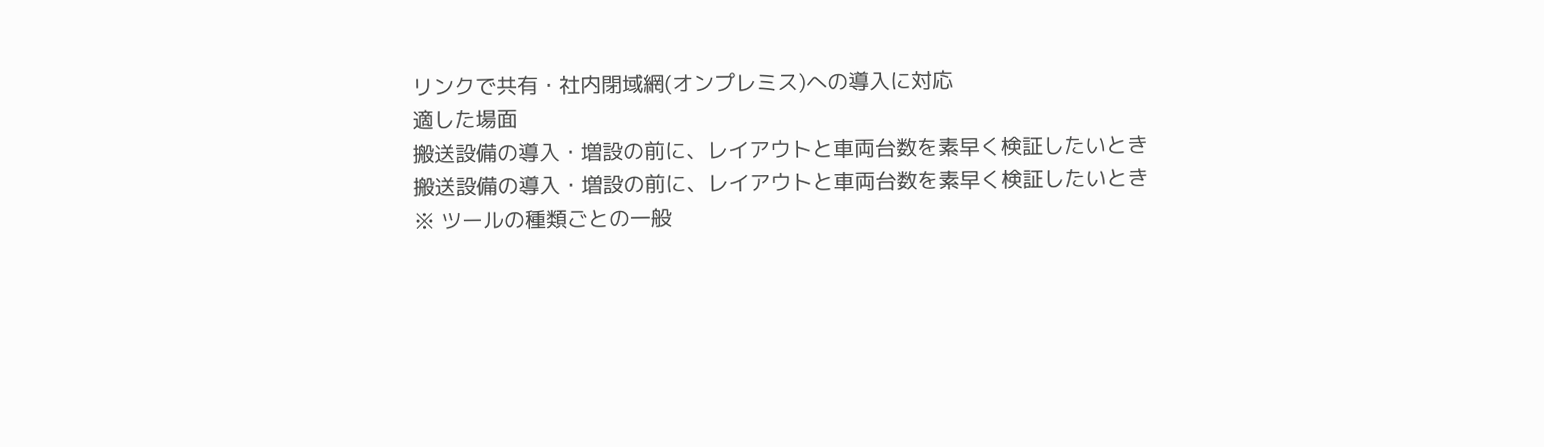リンクで共有・社内閉域網(オンプレミス)への導入に対応
適した場面
搬送設備の導入・増設の前に、レイアウトと車両台数を素早く検証したいとき
搬送設備の導入・増設の前に、レイアウトと車両台数を素早く検証したいとき
※ ツールの種類ごとの一般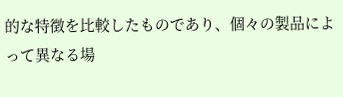的な特徴を比較したものであり、個々の製品によって異なる場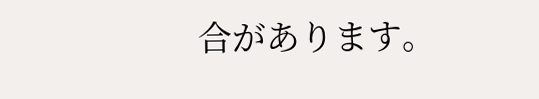合があります。